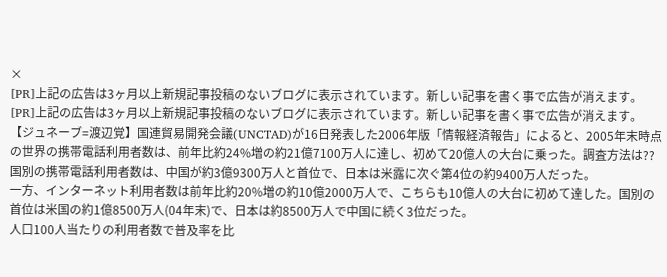×
[PR]上記の広告は3ヶ月以上新規記事投稿のないブログに表示されています。新しい記事を書く事で広告が消えます。
[PR]上記の広告は3ヶ月以上新規記事投稿のないブログに表示されています。新しい記事を書く事で広告が消えます。
【ジュネーブ=渡辺覚】国連貿易開発会議(UNCTAD)が16日発表した2006年版「情報経済報告」によると、2005年末時点の世界の携帯電話利用者数は、前年比約24%増の約21億7100万人に達し、初めて20億人の大台に乗った。調査方法は??
国別の携帯電話利用者数は、中国が約3億9300万人と首位で、日本は米露に次ぐ第4位の約9400万人だった。
一方、インターネット利用者数は前年比約20%増の約10億2000万人で、こちらも10億人の大台に初めて達した。国別の首位は米国の約1億8500万人(04年末)で、日本は約8500万人で中国に続く3位だった。
人口100人当たりの利用者数で普及率を比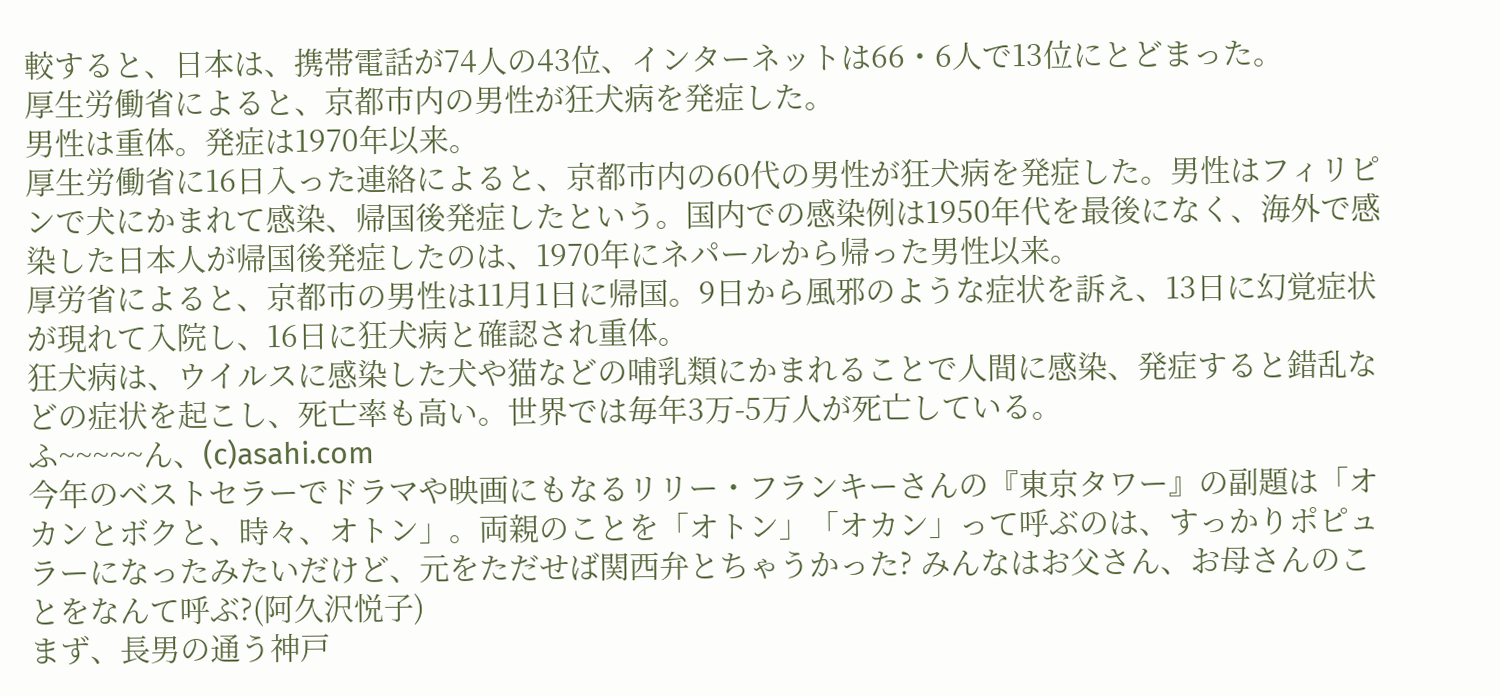較すると、日本は、携帯電話が74人の43位、インターネットは66・6人で13位にとどまった。
厚生労働省によると、京都市内の男性が狂犬病を発症した。
男性は重体。発症は1970年以来。
厚生労働省に16日入った連絡によると、京都市内の60代の男性が狂犬病を発症した。男性はフィリピンで犬にかまれて感染、帰国後発症したという。国内での感染例は1950年代を最後になく、海外で感染した日本人が帰国後発症したのは、1970年にネパールから帰った男性以来。
厚労省によると、京都市の男性は11月1日に帰国。9日から風邪のような症状を訴え、13日に幻覚症状が現れて入院し、16日に狂犬病と確認され重体。
狂犬病は、ウイルスに感染した犬や猫などの哺乳類にかまれることで人間に感染、発症すると錯乱などの症状を起こし、死亡率も高い。世界では毎年3万-5万人が死亡している。
ふ~~~~~ん、(c)asahi.com
今年のベストセラーでドラマや映画にもなるリリー・フランキーさんの『東京タワー』の副題は「オカンとボクと、時々、オトン」。両親のことを「オトン」「オカン」って呼ぶのは、すっかりポピュラーになったみたいだけど、元をただせば関西弁とちゃうかった? みんなはお父さん、お母さんのことをなんて呼ぶ?(阿久沢悦子)
まず、長男の通う神戸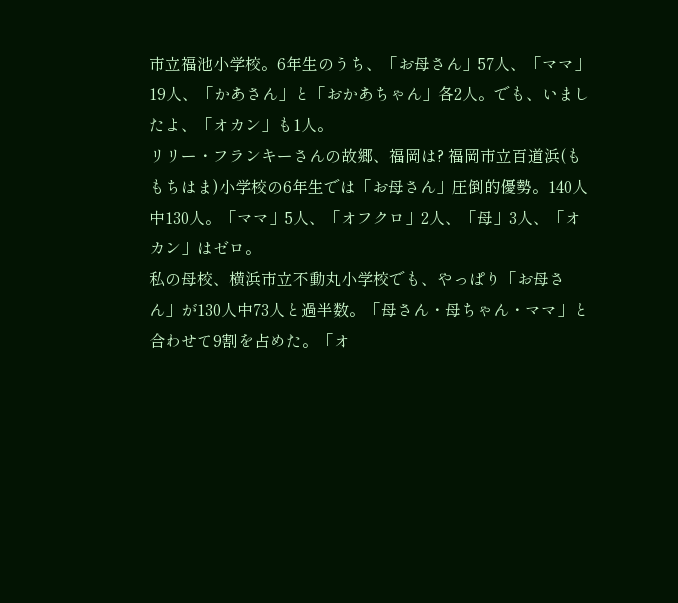市立福池小学校。6年生のうち、「お母さん」57人、「ママ」19人、「かあさん」と「おかあちゃん」各2人。でも、いましたよ、「オカン」も1人。
リリー・フランキーさんの故郷、福岡は? 福岡市立百道浜(ももちはま)小学校の6年生では「お母さん」圧倒的優勢。140人中130人。「ママ」5人、「オフクロ」2人、「母」3人、「オカン」はゼロ。
私の母校、横浜市立不動丸小学校でも、やっぱり「お母さん」が130人中73人と過半数。「母さん・母ちゃん・ママ」と合わせて9割を占めた。「オ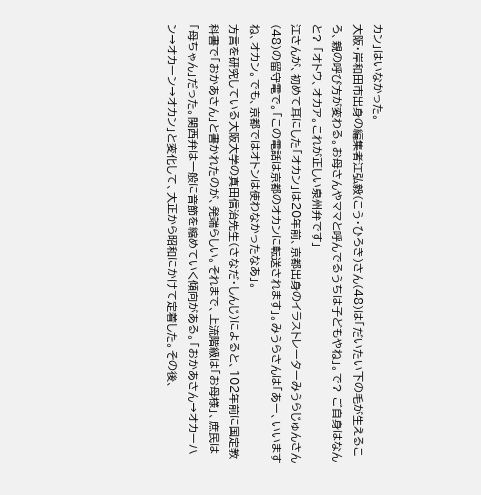カン」はいなかった。
大阪・岸和田市出身の編集者江弘毅(こう・ひろき)さん(48)は「だいたい下の毛が生えるころ、親の呼び方が変わる。お母さんやママと呼んでるうちは子どもやね」。で? ご自身はなんと? 「オトウ、オカア。これが正しい泉州弁です」
江さんが、初めて耳にした「オカン」は20年前、京都出身のイラストレーターみうらじゅんさん(48)の留守電で。「この電話は京都のオカンに転送されます」。みうらさんは「あー、いいますね、オカン。でも、京都ではオトンは使わなかったなあ」。
方言を研究している大阪大学の真田信治先生(さなだ・しんじ)によると、102年前に国定教科書で「おかあさん」と書かれたのが、発端らしい。それまで、上流階級は「お母様」、庶民は「母ちゃん」だった。関西弁は一般に音節を縮めていく傾向がある。「おかあさん→オカーハン→オカーン→オカン」と変化して、大正から昭和にかけて定着した。その後、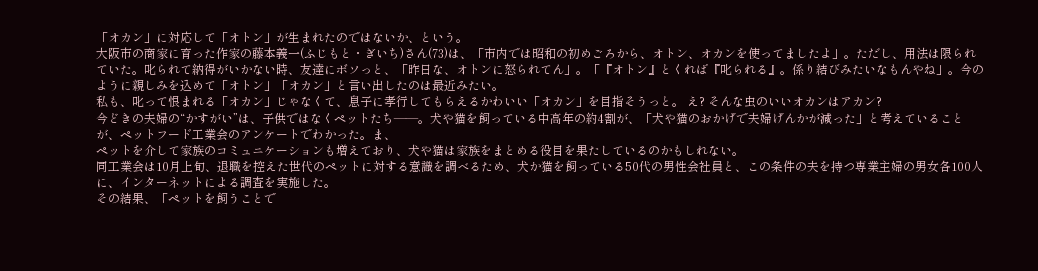「オカン」に対応して「オトン」が生まれたのではないか、という。
大阪市の商家に育った作家の藤本義一(ふじもと・ぎいち)さん(73)は、「市内では昭和の初めごろから、オトン、オカンを使ってましたよ」。ただし、用法は限られていた。叱られて納得がいかない時、友達にボソっと、「昨日な、オトンに怒られてん」。「『オトン』とくれば『叱られる』。係り結びみたいなもんやね」。今のように親しみを込めて「オトン」「オカン」と言い出したのは最近みたい。
私も、叱って恨まれる「オカン」じゃなくて、息子に孝行してもらえるかわいい「オカン」を目指そうっと。 え? そんな虫のいいオカンはアカン?
今どきの夫婦の“かすがい”は、子供ではなくペットたち――。犬や猫を飼っている中高年の約4割が、「犬や猫のおかげで夫婦げんかが減った」と考えていることが、ペットフード工業会のアンケートでわかった。ま、
ペットを介して家族のコミュニケーションも増えており、犬や猫は家族をまとめる役目を果たしているのかもしれない。
同工業会は10月上旬、退職を控えた世代のペットに対する意識を調べるため、犬か猫を飼っている50代の男性会社員と、この条件の夫を持つ専業主婦の男女各100人に、インターネットによる調査を実施した。
その結果、「ペットを飼うことで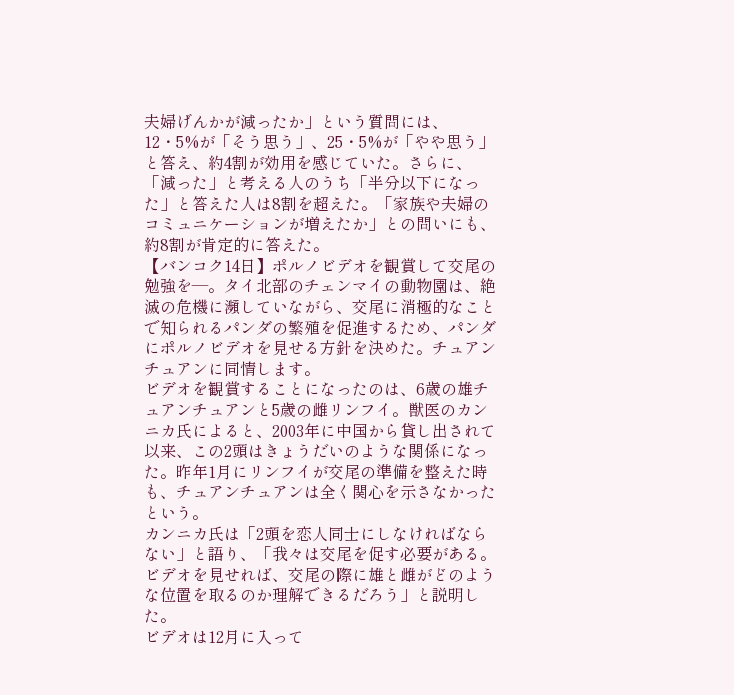夫婦げんかが減ったか」という質問には、12・5%が「そう思う」、25・5%が「やや思う」と答え、約4割が効用を感じていた。さらに、「減った」と考える人のうち「半分以下になった」と答えた人は8割を超えた。「家族や夫婦のコミュニケーションが増えたか」との問いにも、約8割が肯定的に答えた。
【バンコク14日】ポルノビデオを観賞して交尾の勉強を―。タイ北部のチェンマイの動物園は、絶滅の危機に瀕していながら、交尾に消極的なことで知られるパンダの繁殖を促進するため、パンダにポルノビデオを見せる方針を決めた。チュアンチュアンに同情します。
ビデオを観賞することになったのは、6歳の雄チュアンチュアンと5歳の雌リンフイ。獣医のカンニカ氏によると、2003年に中国から貸し出されて以来、この2頭はきょうだいのような関係になった。昨年1月にリンフイが交尾の準備を整えた時も、チュアンチュアンは全く関心を示さなかったという。
カンニカ氏は「2頭を恋人同士にしなければならない」と語り、「我々は交尾を促す必要がある。ビデオを見せれば、交尾の際に雄と雌がどのような位置を取るのか理解できるだろう」と説明した。
ビデオは12月に入って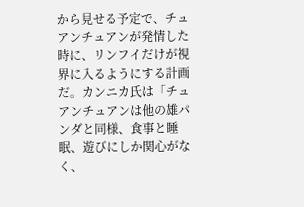から見せる予定で、チュアンチュアンが発情した時に、リンフイだけが視界に入るようにする計画だ。カンニカ氏は「チュアンチュアンは他の雄パンダと同様、食事と睡眠、遊びにしか関心がなく、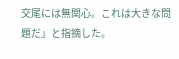交尾には無関心。これは大きな問題だ」と指摘した。